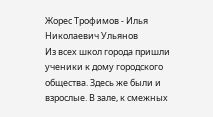Жорес Трофимов - Илья Николаевич Ульянов
Из всех школ города пришли ученики к дому городского общества. Здесь же были и взрослые. В зале, к смежных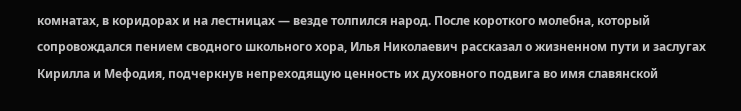комнатах, в коридорах и на лестницах — везде толпился народ. После короткого молебна, который сопровождался пением сводного школьного хора, Илья Николаевич рассказал о жизненном пути и заслугах Кирилла и Мефодия, подчеркнув непреходящую ценность их духовного подвига во имя славянской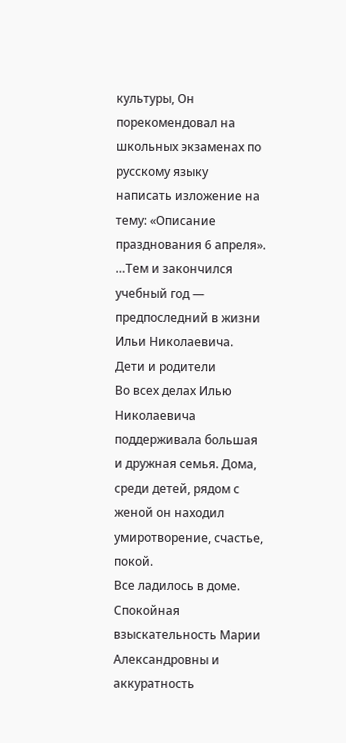культуры, Он порекомендовал на школьных экзаменах по русскому языку написать изложение на тему: «Описание празднования 6 апреля».
…Тем и закончился учебный год — предпоследний в жизни Ильи Николаевича.
Дети и родители
Во всех делах Илью Николаевича поддерживала большая и дружная семья. Дома, среди детей, рядом с женой он находил умиротворение, счастье, покой.
Все ладилось в доме. Спокойная взыскательность Марии Александровны и аккуратность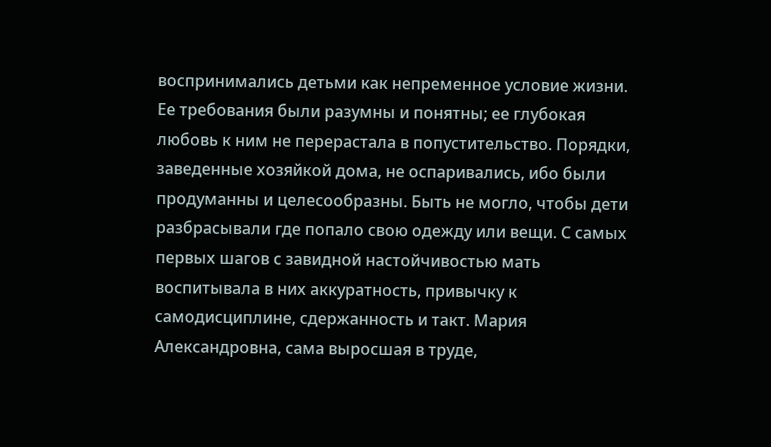воспринимались детьми как непременное условие жизни. Ее требования были разумны и понятны; ее глубокая любовь к ним не перерастала в попустительство. Порядки, заведенные хозяйкой дома, не оспаривались, ибо были продуманны и целесообразны. Быть не могло, чтобы дети разбрасывали где попало свою одежду или вещи. С самых первых шагов с завидной настойчивостью мать воспитывала в них аккуратность, привычку к самодисциплине, сдержанность и такт. Мария Александровна, сама выросшая в труде,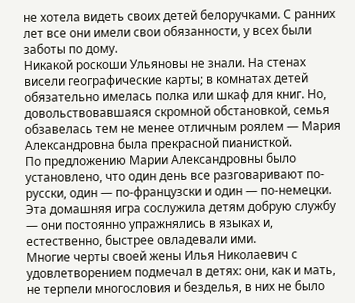не хотела видеть своих детей белоручками. С ранних лет все они имели свои обязанности, у всех были заботы по дому.
Никакой роскоши Ульяновы не знали. На стенах висели географические карты; в комнатах детей обязательно имелась полка или шкаф для книг. Но, довольствовавшаяся скромной обстановкой, семья обзавелась тем не менее отличным роялем — Мария Александровна была прекрасной пианисткой.
По предложению Марии Александровны было установлено, что один день все разговаривают по-русски, один — по-французски и один — по-немецки. Эта домашняя игра сослужила детям добрую службу — они постоянно упражнялись в языках и, естественно, быстрее овладевали ими.
Многие черты своей жены Илья Николаевич с удовлетворением подмечал в детях: они, как и мать, не терпели многословия и безделья, в них не было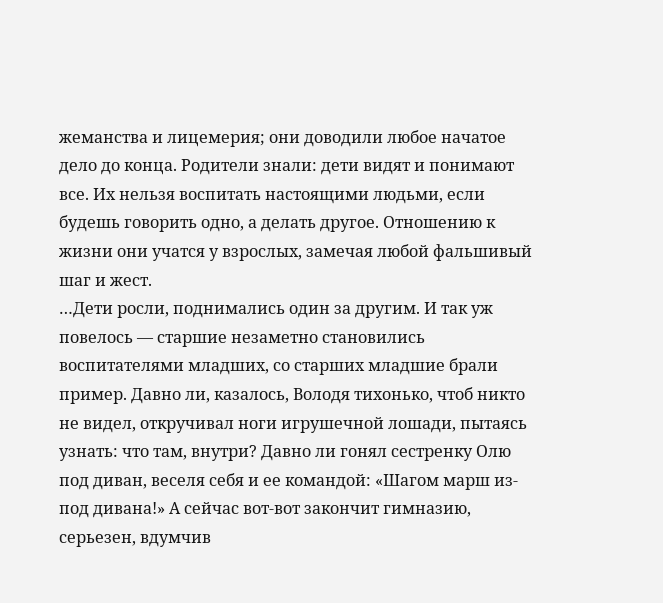жеманства и лицемерия; они доводили любое начатое дело до конца. Родители знали: дети видят и понимают все. Их нельзя воспитать настоящими людьми, если будешь говорить одно, а делать другое. Отношению к жизни они учатся у взрослых, замечая любой фальшивый шаг и жест.
…Дети росли, поднимались один за другим. И так уж повелось — старшие незаметно становились воспитателями младших, со старших младшие брали пример. Давно ли, казалось, Володя тихонько, чтоб никто не видел, откручивал ноги игрушечной лошади, пытаясь узнать: что там, внутри? Давно ли гонял сестренку Олю под диван, веселя себя и ее командой: «Шагом марш из-под дивана!» А сейчас вот-вот закончит гимназию, серьезен, вдумчив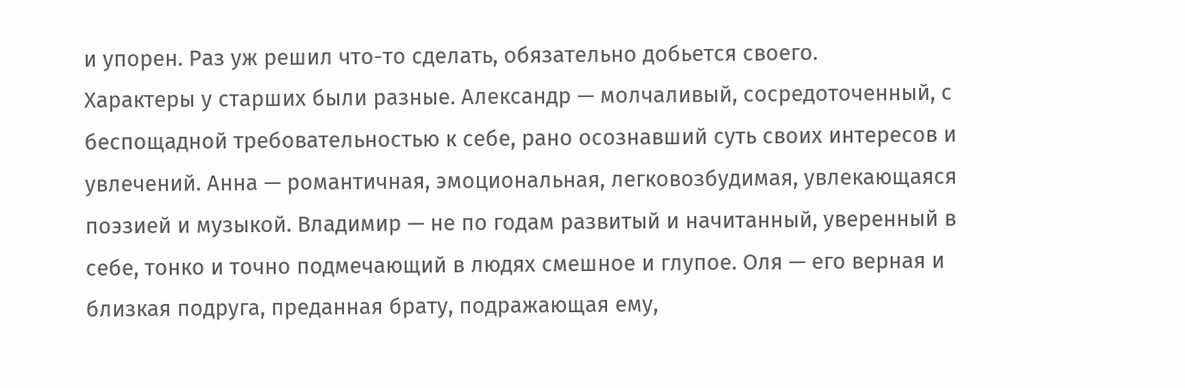и упорен. Раз уж решил что-то сделать, обязательно добьется своего.
Характеры у старших были разные. Александр — молчаливый, сосредоточенный, с беспощадной требовательностью к себе, рано осознавший суть своих интересов и увлечений. Анна — романтичная, эмоциональная, легковозбудимая, увлекающаяся поэзией и музыкой. Владимир — не по годам развитый и начитанный, уверенный в себе, тонко и точно подмечающий в людях смешное и глупое. Оля — его верная и близкая подруга, преданная брату, подражающая ему,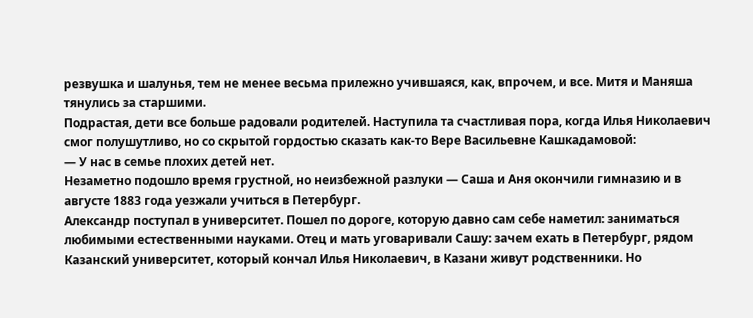резвушка и шалунья, тем не менее весьма прилежно учившаяся, как, впрочем, и все. Митя и Маняша тянулись за старшими.
Подрастая, дети все больше радовали родителей. Наступила та счастливая пора, когда Илья Николаевич смог полушутливо, но со скрытой гордостью сказать как-то Вере Васильевне Кашкадамовой:
— У нас в семье плохих детей нет.
Незаметно подошло время грустной, но неизбежной разлуки — Саша и Аня окончили гимназию и в августе 1883 года уезжали учиться в Петербург.
Александр поступал в университет. Пошел по дороге, которую давно сам себе наметил: заниматься любимыми естественными науками. Отец и мать уговаривали Сашу: зачем ехать в Петербург, рядом Казанский университет, который кончал Илья Николаевич, в Казани живут родственники. Но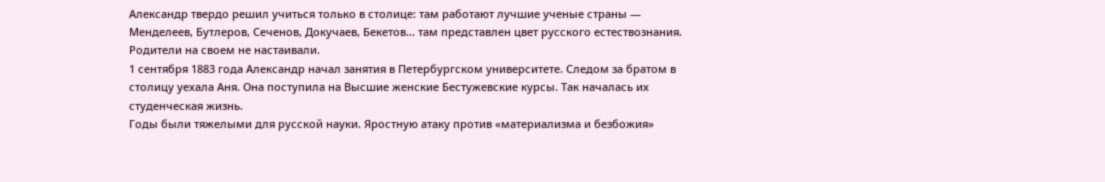Александр твердо решил учиться только в столице: там работают лучшие ученые страны — Менделеев, Бутлеров, Сеченов, Докучаев, Бекетов… там представлен цвет русского естествознания. Родители на своем не настаивали.
1 сентября 1883 года Александр начал занятия в Петербургском университете. Следом за братом в столицу уехала Аня. Она поступила на Высшие женские Бестужевские курсы. Так началась их студенческая жизнь.
Годы были тяжелыми для русской науки. Яростную атаку против «материализма и безбожия»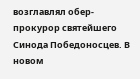возглавлял обер-прокурор святейшего Синода Победоносцев. В новом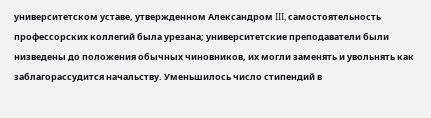университетском уставе, утвержденном Александром III, самостоятельность профессорских коллегий была урезана; университетские преподаватели были низведены до положения обычных чиновников, их могли заменять и увольнять как заблагорассудится начальству. Уменьшилось число стипендий в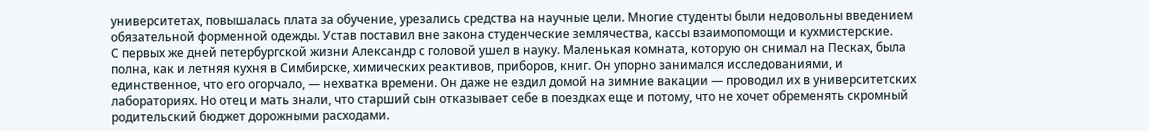университетах, повышалась плата за обучение, урезались средства на научные цели. Многие студенты были недовольны введением обязательной форменной одежды. Устав поставил вне закона студенческие землячества, кассы взаимопомощи и кухмистерские.
С первых же дней петербургской жизни Александр с головой ушел в науку. Маленькая комната, которую он снимал на Песках, была полна, как и летняя кухня в Симбирске, химических реактивов, приборов, книг. Он упорно занимался исследованиями, и единственное, что его огорчало, — нехватка времени. Он даже не ездил домой на зимние вакации — проводил их в университетских лабораториях. Но отец и мать знали, что старший сын отказывает себе в поездках еще и потому, что не хочет обременять скромный родительский бюджет дорожными расходами.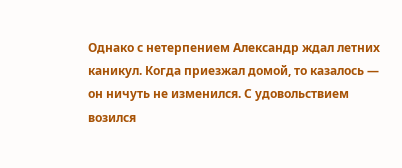Однако с нетерпением Александр ждал летних каникул. Когда приезжал домой, то казалось — он ничуть не изменился. С удовольствием возился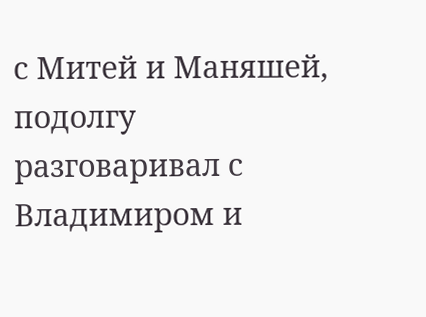с Митей и Маняшей, подолгу разговаривал с Владимиром и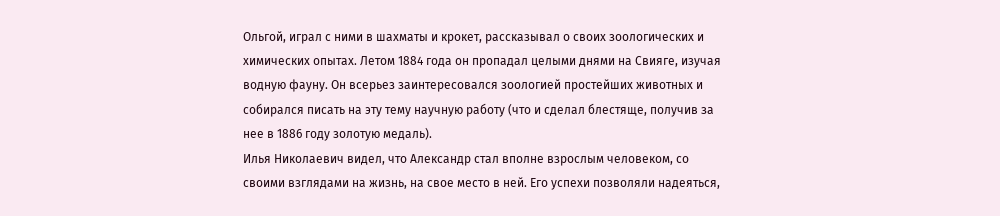Ольгой, играл с ними в шахматы и крокет, рассказывал о своих зоологических и химических опытах. Летом 1884 года он пропадал целыми днями на Свияге, изучая водную фауну. Он всерьез заинтересовался зоологией простейших животных и собирался писать на эту тему научную работу (что и сделал блестяще, получив за нее в 1886 году золотую медаль).
Илья Николаевич видел, что Александр стал вполне взрослым человеком, со своими взглядами на жизнь, на свое место в ней. Его успехи позволяли надеяться,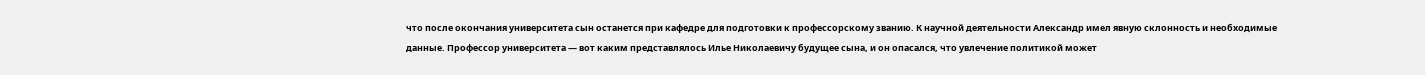что после окончания университета сын останется при кафедре для подготовки к профессорскому званию. К научной деятельности Александр имел явную склонность и необходимые данные. Профессор университета — вот каким представлялось Илье Николаевичу будущее сына, и он опасался, что увлечение политикой может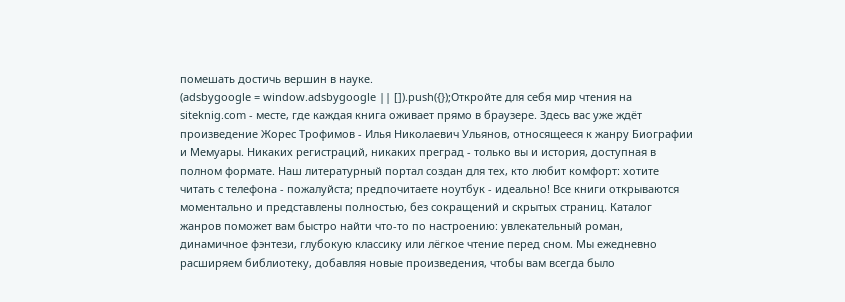помешать достичь вершин в науке.
(adsbygoogle = window.adsbygoogle || []).push({});Откройте для себя мир чтения на siteknig.com - месте, где каждая книга оживает прямо в браузере. Здесь вас уже ждёт произведение Жорес Трофимов - Илья Николаевич Ульянов, относящееся к жанру Биографии и Мемуары. Никаких регистраций, никаких преград - только вы и история, доступная в полном формате. Наш литературный портал создан для тех, кто любит комфорт: хотите читать с телефона - пожалуйста; предпочитаете ноутбук - идеально! Все книги открываются моментально и представлены полностью, без сокращений и скрытых страниц. Каталог жанров поможет вам быстро найти что-то по настроению: увлекательный роман, динамичное фэнтези, глубокую классику или лёгкое чтение перед сном. Мы ежедневно расширяем библиотеку, добавляя новые произведения, чтобы вам всегда было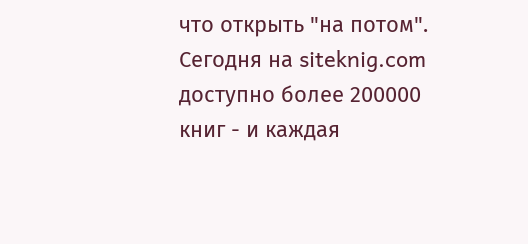что открыть "на потом". Сегодня на siteknig.com доступно более 200000 книг - и каждая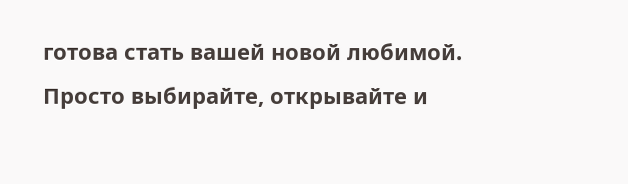готова стать вашей новой любимой. Просто выбирайте, открывайте и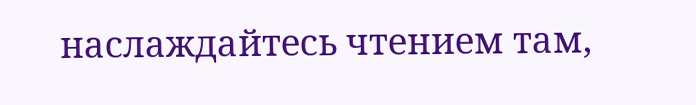наслаждайтесь чтением там,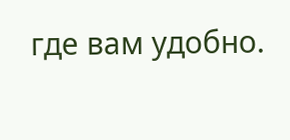где вам удобно.